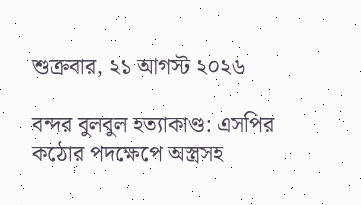শুক্রবার, ২১ আগস্ট ২০২৬

বন্দর বুলবুল হত্যাকাণ্ড: এসপির কঠোর পদক্ষেপে অস্ত্রসহ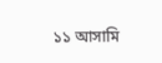১১ আসামি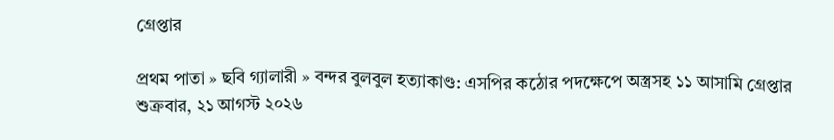গ্রেপ্তার

প্রথম পাতা » ছবি গ্যালারী » বন্দর বুলবুল হত্যাকাণ্ড: এসপির কঠোর পদক্ষেপে অস্ত্রসহ ১১ আসামি গ্রেপ্তার
শুক্রবার, ২১ আগস্ট ২০২৬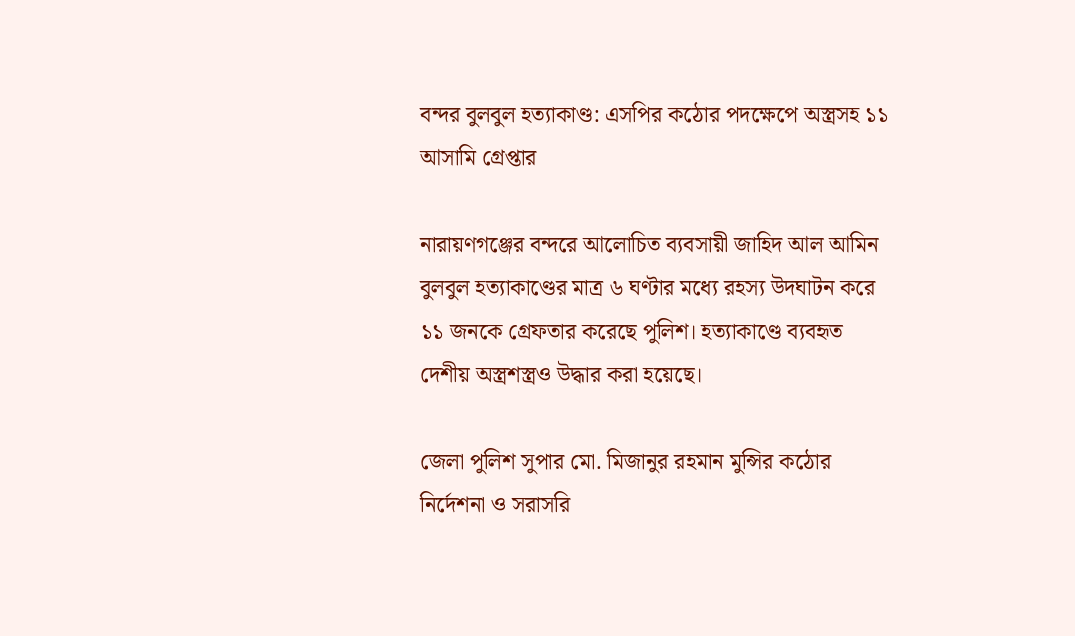বন্দর বুলবুল হত্যাকাণ্ড: এসপির কঠোর পদক্ষেপে অস্ত্রসহ ১১ আসামি গ্রেপ্তার

নারায়ণগঞ্জের বন্দরে আলোচিত ব্যবসায়ী জাহিদ আল আমিন বুলবুল হত্যাকাণ্ডের মাত্র ৬ ঘণ্টার মধ্যে রহস্য উদঘাটন করে ১১ জনকে গ্রেফতার করেছে পুলিশ। হত্যাকাণ্ডে ব্যবহৃত দেশীয় অস্ত্রশস্ত্রও উদ্ধার করা হয়েছে।

জেলা পুলিশ সুপার মো. মিজানুর রহমান মুন্সির কঠোর নির্দেশনা ও সরাসরি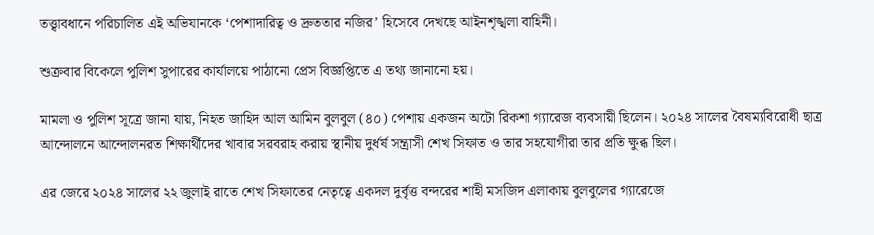তত্ত্বাবধানে পরিচালিত এই অভিযানকে ‘পেশাদারিত্ব ও দ্রুততার নজির’ হিসেবে দেখছে আইনশৃঙ্খলা বাহিনী।

শুক্রবার বিকেলে পুলিশ সুপারের কার্যালয়ে পাঠানো প্রেস বিজ্ঞপ্তিতে এ তথ্য জানানো হয়।

মামলা ও পুলিশ সূত্রে জানা যায়, নিহত জাহিদ আল আমিন বুলবুল (৪০) পেশায় একজন অটো রিকশা গ্যারেজ ব্যবসায়ী ছিলেন। ২০২৪ সালের বৈষম্যবিরোধী ছাত্র আন্দোলনে আন্দোলনরত শিক্ষার্থীদের খাবার সরবরাহ করায় স্থানীয় দুর্ধর্ষ সন্ত্রাসী শেখ সিফাত ও তার সহযোগীরা তার প্রতি ক্ষুব্ধ ছিল।

এর জেরে ২০২৪ সালের ২২ জুলাই রাতে শেখ সিফাতের নেতৃত্বে একদল দুর্বৃত্ত বন্দরের শাহী মসজিদ এলাকায় বুলবুলের গ্যারেজে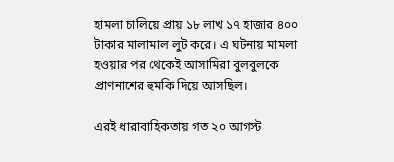হামলা চালিয়ে প্রায় ১৮ লাখ ১৭ হাজার ৪০০ টাকার মালামাল লুট করে। এ ঘটনায় মামলা হওয়ার পর থেকেই আসামিরা বুলবুলকে প্রাণনাশের হুমকি দিয়ে আসছিল।

এরই ধারাবাহিকতায় গত ২০ আগস্ট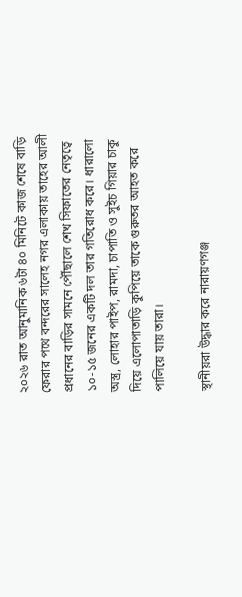২০২৬ রাত আনুমানিক ৬টা ৪০ মিনিটে কাজ শেষে বাড়ি ফেরার পথে বন্দরের সালেহ নগর এলাকায় তাহের আলী প্রধানের বাড়ির সামনে পৌঁছালে শেখ সিফাতের নেতৃত্বে ১০-১৫ জনের একটি দল তার গতিরোধ করে। ধারালো অস্ত্র, লোহার পাইপ, রামদা, চাপাতি ও সুইচ গিয়ার চাকু দিয়ে এলোপাতাড়ি কুপিয়ে তাকে গুরুতর আহত করে পালিয়ে যায় তারা।

স্থানীয়রা উদ্ধার করে নারায়ণগঞ্জ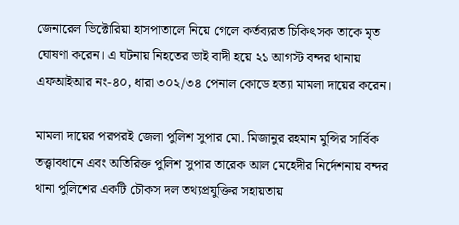জেনারেল ভিক্টোরিয়া হাসপাতালে নিয়ে গেলে কর্তব্যরত চিকিৎসক তাকে মৃত ঘোষণা করেন। এ ঘটনায় নিহতের ভাই বাদী হয়ে ২১ আগস্ট বন্দর থানায় এফআইআর নং-৪০, ধারা ৩০২/৩৪ পেনাল কোডে হত্যা মামলা দায়ের করেন।

মামলা দায়ের পরপরই জেলা পুলিশ সুপার মো. মিজানুর রহমান মুন্সির সার্বিক তত্ত্বাবধানে এবং অতিরিক্ত পুলিশ সুপার তারেক আল মেহেদীর নির্দেশনায় বন্দর থানা পুলিশের একটি চৌকস দল তথ্যপ্রযুক্তির সহায়তায়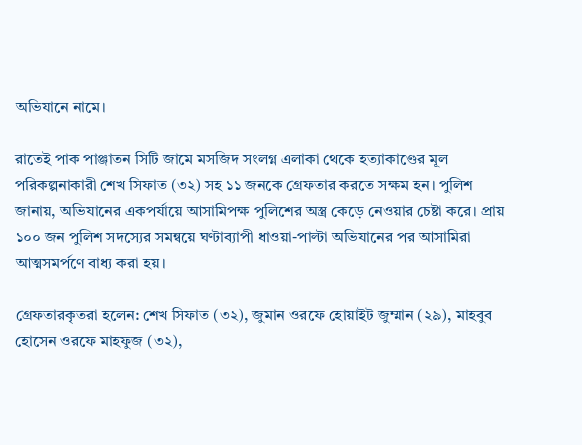অভিযানে নামে।

রাতেই পাক পাঞ্জাতন সিটি জামে মসজিদ সংলগ্ন এলাকা থেকে হত্যাকাণ্ডের মূল পরিকল্পনাকারী শেখ সিফাত (৩২) সহ ১১ জনকে গ্রেফতার করতে সক্ষম হন। পুলিশ জানায়, অভিযানের একপর্যায়ে আসামিপক্ষ পুলিশের অস্ত্র কেড়ে নেওয়ার চেষ্টা করে। প্রায় ১০০ জন পুলিশ সদস্যের সমন্বয়ে ঘণ্টাব্যাপী ধাওয়া-পাল্টা অভিযানের পর আসামিরা আত্মসমর্পণে বাধ্য করা হয়।

গ্রেফতারকৃতরা হলেন: শেখ সিফাত (৩২), জুমান ওরফে হোয়াইট জুম্মান (২৯), মাহবুব হোসেন ওরফে মাহফুজ (৩২),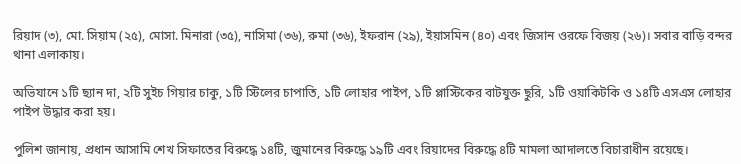রিয়াদ (৩), মো. সিয়াম (২৫), মোসা. মিনারা (৩৫), নাসিমা (৩৬), রুমা (৩৬), ইফরান (২৯), ইয়াসমিন (৪০) এবং জিসান ওরফে বিজয় (২৬)। সবার বাড়ি বন্দর থানা এলাকায়।

অভিযানে ১টি ছ্যান দা, ২টি সুইচ গিয়ার চাকু, ১টি স্টিলের চাপাতি, ১টি লোহার পাইপ, ১টি প্লাস্টিকের বাটযুক্ত ছুরি, ১টি ওয়াকিটকি ও ১৪টি এসএস লোহার পাইপ উদ্ধার করা হয়।

পুলিশ জানায়, প্রধান আসামি শেখ সিফাতের বিরুদ্ধে ১৪টি, জুমানের বিরুদ্ধে ১৯টি এবং রিয়াদের বিরুদ্ধে ৪টি মামলা আদালতে বিচারাধীন রয়েছে।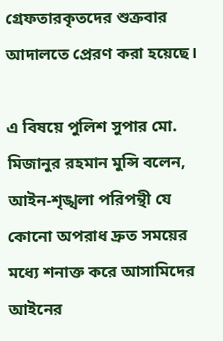গ্রেফতারকৃতদের শুক্রবার আদালতে প্রেরণ করা হয়েছে।

এ বিষয়ে পুলিশ সুপার মো. মিজানুর রহমান মুন্সি বলেন, আইন-শৃঙ্খলা পরিপন্থী যে কোনো অপরাধ দ্রুত সময়ের মধ্যে শনাক্ত করে আসামিদের আইনের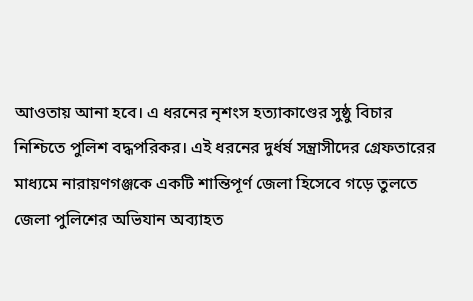আওতায় আনা হবে। এ ধরনের নৃশংস হত্যাকাণ্ডের সুষ্ঠু বিচার নিশ্চিতে পুলিশ বদ্ধপরিকর। এই ধরনের দুর্ধর্ষ সন্ত্রাসীদের গ্রেফতারের মাধ্যমে নারায়ণগঞ্জকে একটি শান্তিপূর্ণ জেলা হিসেবে গড়ে তুলতে জেলা পুলিশের অভিযান অব্যাহত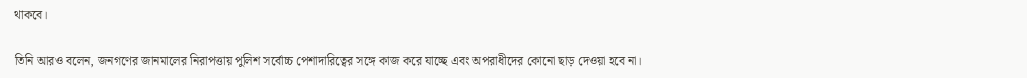থাকবে।

তিনি আরও বলেন, জনগণের জানমালের নিরাপত্তায় পুলিশ সর্বোচ্চ পেশাদারিত্বের সঙ্গে কাজ করে যাচ্ছে এবং অপরাধীদের কোনো ছাড় দেওয়া হবে না।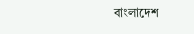বাংলাদেশ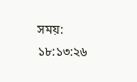সময়: ১৮:১৩:২৬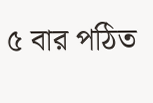৫ বার পঠিত